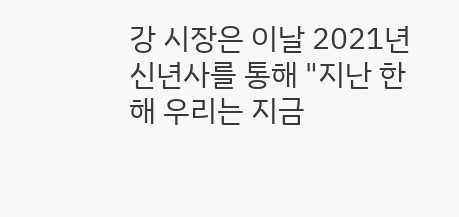강 시장은 이날 2021년 신년사를 통해 "지난 한 해 우리는 지금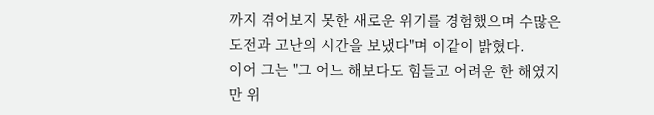까지 겪어보지 못한 새로운 위기를 경험했으며 수많은 도전과 고난의 시간을 보냈다"며 이같이 밝혔다.
이어 그는 "그 어느 해보다도 힘들고 어려운 한 해였지만 위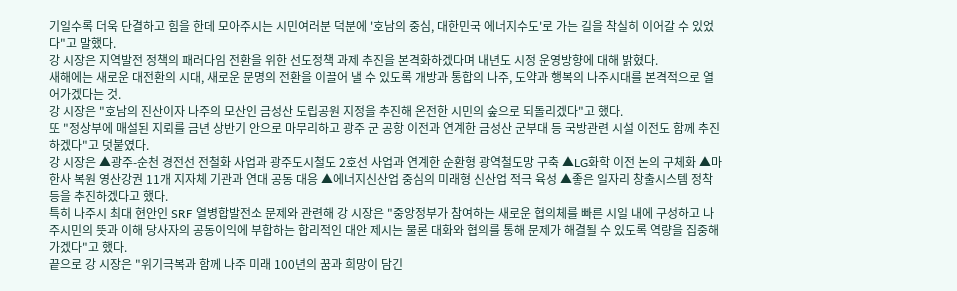기일수록 더욱 단결하고 힘을 한데 모아주시는 시민여러분 덕분에 '호남의 중심, 대한민국 에너지수도'로 가는 길을 착실히 이어갈 수 있었다"고 말했다.
강 시장은 지역발전 정책의 패러다임 전환을 위한 선도정책 과제 추진을 본격화하겠다며 내년도 시정 운영방향에 대해 밝혔다.
새해에는 새로운 대전환의 시대, 새로운 문명의 전환을 이끌어 낼 수 있도록 개방과 통합의 나주, 도약과 행복의 나주시대를 본격적으로 열어가겠다는 것.
강 시장은 "호남의 진산이자 나주의 모산인 금성산 도립공원 지정을 추진해 온전한 시민의 숲으로 되돌리겠다"고 했다.
또 "정상부에 매설된 지뢰를 금년 상반기 안으로 마무리하고 광주 군 공항 이전과 연계한 금성산 군부대 등 국방관련 시설 이전도 함께 추진하겠다"고 덧붙였다.
강 시장은 ▲광주-순천 경전선 전철화 사업과 광주도시철도 2호선 사업과 연계한 순환형 광역철도망 구축 ▲LG화학 이전 논의 구체화 ▲마한사 복원 영산강권 11개 지자체 기관과 연대 공동 대응 ▲에너지신산업 중심의 미래형 신산업 적극 육성 ▲좋은 일자리 창출시스템 정착 등을 추진하겠다고 했다.
특히 나주시 최대 현안인 SRF 열병합발전소 문제와 관련해 강 시장은 "중앙정부가 참여하는 새로운 협의체를 빠른 시일 내에 구성하고 나주시민의 뜻과 이해 당사자의 공동이익에 부합하는 합리적인 대안 제시는 물론 대화와 협의를 통해 문제가 해결될 수 있도록 역량을 집중해 가겠다"고 했다.
끝으로 강 시장은 "위기극복과 함께 나주 미래 100년의 꿈과 희망이 담긴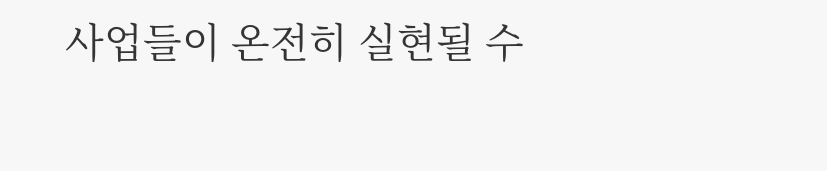사업들이 온전히 실현될 수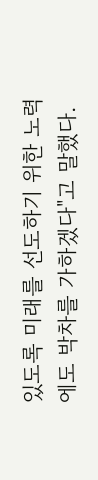있도록 미래를 선도하기 위한 노력에도 박차를 가하겠다"고 말했다.